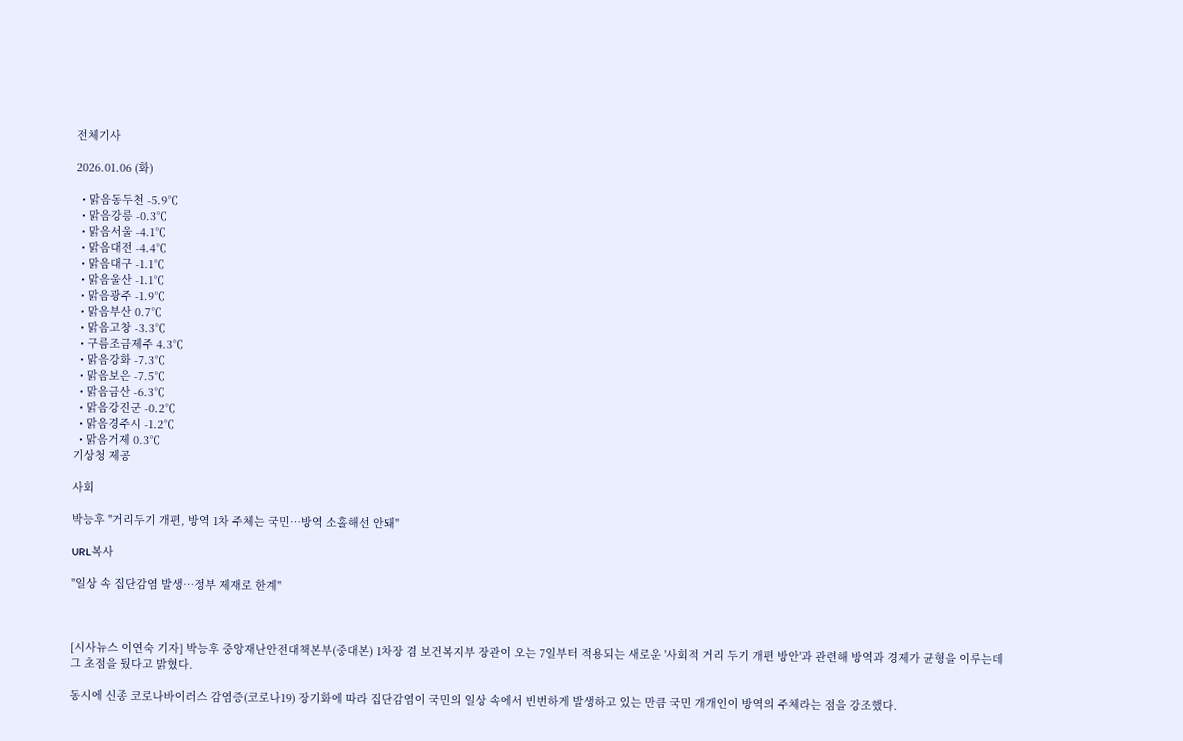전체기사

2026.01.06 (화)

  • 맑음동두천 -5.9℃
  • 맑음강릉 -0.3℃
  • 맑음서울 -4.1℃
  • 맑음대전 -4.4℃
  • 맑음대구 -1.1℃
  • 맑음울산 -1.1℃
  • 맑음광주 -1.9℃
  • 맑음부산 0.7℃
  • 맑음고창 -3.3℃
  • 구름조금제주 4.3℃
  • 맑음강화 -7.3℃
  • 맑음보은 -7.5℃
  • 맑음금산 -6.3℃
  • 맑음강진군 -0.2℃
  • 맑음경주시 -1.2℃
  • 맑음거제 0.3℃
기상청 제공

사회

박능후 "거리두기 개편, 방역 1차 주체는 국민…방역 소홀해선 안돼"

URL복사

"일상 속 집단감염 발생…정부 제재로 한계"



[시사뉴스 이연숙 기자] 박능후 중앙재난안전대책본부(중대본) 1차장 겸 보건복지부 장관이 오는 7일부터 적용되는 새로운 '사회적 거리 두기 개편 방안'과 관련해 방역과 경제가 균형을 이루는데 그 초점을 뒀다고 밝혔다.

동시에 신종 코로나바이러스 감염증(코로나19) 장기화에 따라 집단감염이 국민의 일상 속에서 빈번하게 발생하고 있는 만큼 국민 개개인이 방역의 주체라는 점을 강조했다.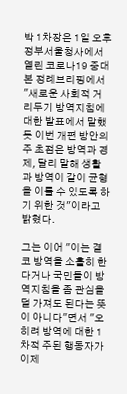박 1차장은 1일 오후 정부서울청사에서 열린 코로나19 중대본 정례브리핑에서 "새로운 사회적 거리두기 방역지침에 대한 발표에서 말했듯 이번 개편 방안의 주 초점은 방역과 경제, 달리 말해 생활과 방역이 같이 균형을 이룰 수 있도록 하기 위한 것"이라고 밝혔다.

그는 이어 "이는 결코 방역을 소홀히 한다거나 국민들이 방역지침을 좀 관심을 덜 가져도 된다는 뜻이 아니다"면서 "오히려 방역에 대한 1차적 주된 행동자가 이제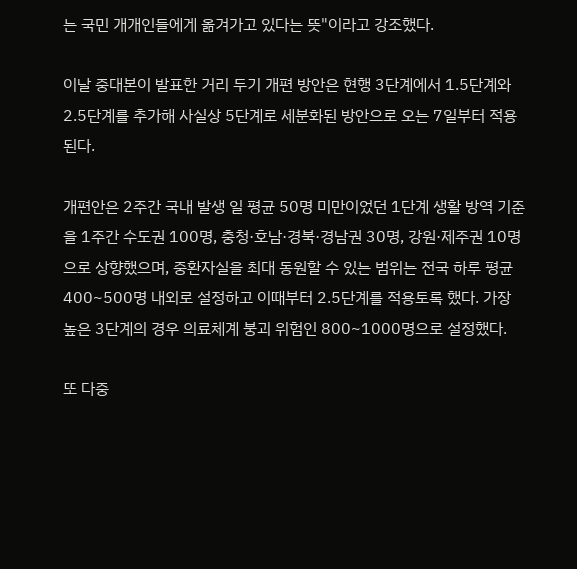는 국민 개개인들에게 옮겨가고 있다는 뜻"이라고 강조했다.

이날 중대본이 발표한 거리 두기 개편 방안은 현행 3단계에서 1.5단계와 2.5단계를 추가해 사실상 5단계로 세분화된 방안으로 오는 7일부터 적용된다.

개편안은 2주간 국내 발생 일 평균 50명 미만이었던 1단계 생활 방역 기준을 1주간 수도권 100명, 충청·호남·경북·경남권 30명, 강원·제주권 10명으로 상향했으며, 중환자실을 최대 동원할 수 있는 범위는 전국 하루 평균 400~500명 내외로 설정하고 이때부터 2.5단계를 적용토록 했다. 가장 높은 3단계의 경우 의료체계 붕괴 위험인 800~1000명으로 설정했다.

또 다중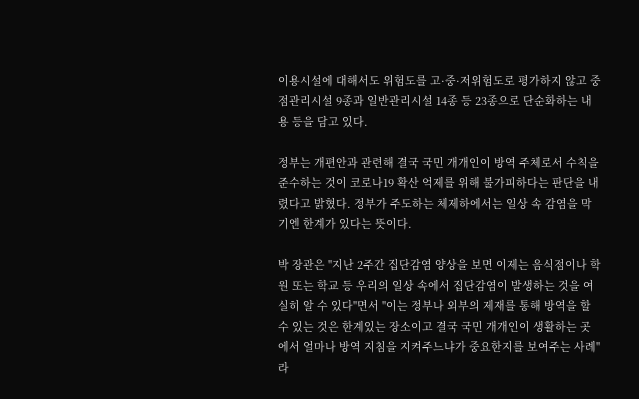이용시설에 대해서도 위험도를 고·중·저위험도로 평가하지 않고 중점관리시설 9종과 일반관리시설 14종 등 23종으로 단순화하는 내용 등을 담고 있다.

정부는 개편안과 관련해 결국 국민 개개인이 방역 주체로서 수칙을 준수하는 것이 코로나19 확산 억제를 위해 불가피하다는 판단을 내렸다고 밝혔다. 정부가 주도하는 체제하에서는 일상 속 감염을 막기엔 한계가 있다는 뜻이다.

박 장관은 "지난 2주간 집단감염 양상을 보면 이제는 음식점이나 학원 또는 학교 등 우리의 일상 속에서 집단감염이 발생하는 것을 여실히 알 수 있다"면서 "이는 정부나 외부의 제재를 통해 방역을 할 수 있는 것은 한계있는 장소이고 결국 국민 개개인이 생활하는 곳에서 얼마나 방역 지침을 지켜주느냐가 중요한지를 보여주는 사례"라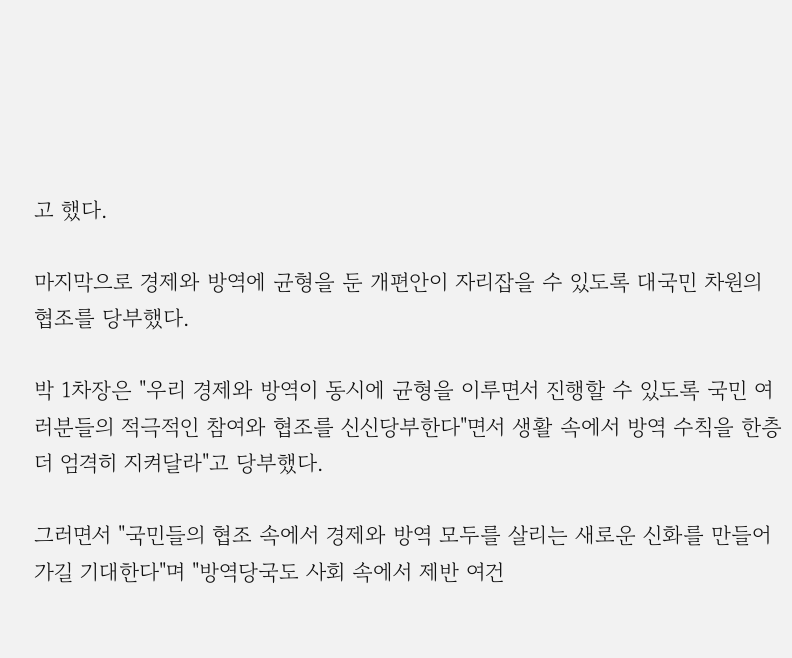고 했다.

마지막으로 경제와 방역에 균형을 둔 개편안이 자리잡을 수 있도록 대국민 차원의 협조를 당부했다.

박 1차장은 "우리 경제와 방역이 동시에 균형을 이루면서 진행할 수 있도록 국민 여러분들의 적극적인 참여와 협조를 신신당부한다"면서 생활 속에서 방역 수칙을 한층 더 엄격히 지켜달라"고 당부했다.

그러면서 "국민들의 협조 속에서 경제와 방역 모두를 살리는 새로운 신화를 만들어가길 기대한다"며 "방역당국도 사회 속에서 제반 여건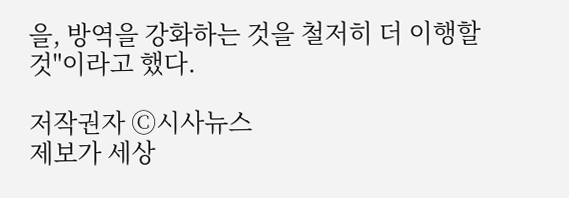을, 방역을 강화하는 것을 철저히 더 이행할 것"이라고 했다.

저작권자 Ⓒ시사뉴스
제보가 세상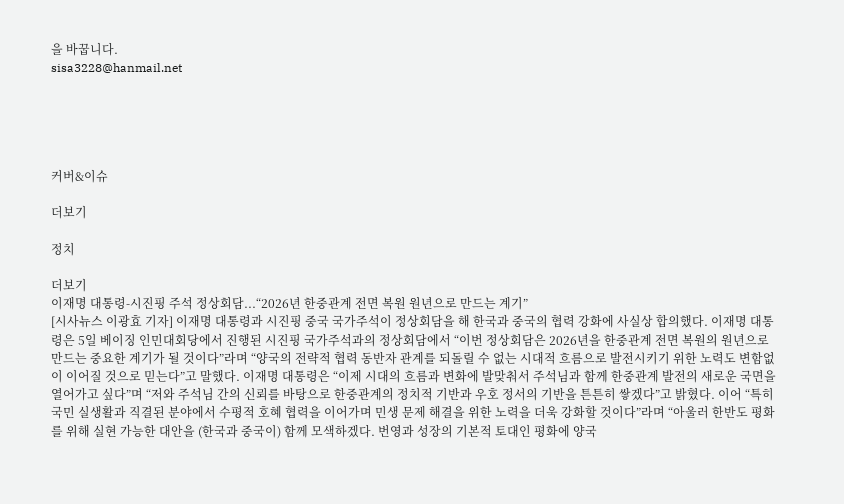을 바꿉니다.
sisa3228@hanmail.net





커버&이슈

더보기

정치

더보기
이재명 대통령-시진핑 주석 정상회담...“2026년 한중관계 전면 복원 원년으로 만드는 계기”
[시사뉴스 이광효 기자] 이재명 대통령과 시진핑 중국 국가주석이 정상회담을 해 한국과 중국의 협력 강화에 사실상 합의했다. 이재명 대통령은 5일 베이징 인민대회당에서 진행된 시진핑 국가주석과의 정상회담에서 “이번 정상회담은 2026년을 한중관계 전면 복원의 원년으로 만드는 중요한 계기가 될 것이다”라며 “양국의 전략적 협력 동반자 관계를 되돌릴 수 없는 시대적 흐름으로 발전시키기 위한 노력도 변함없이 이어질 것으로 믿는다”고 말했다. 이재명 대통령은 “이제 시대의 흐름과 변화에 발맞춰서 주석님과 함께 한중관계 발전의 새로운 국면을 열어가고 싶다”며 “저와 주석님 간의 신뢰를 바탕으로 한중관계의 정치적 기반과 우호 정서의 기반을 튼튼히 쌓겠다”고 밝혔다. 이어 “특히 국민 실생활과 직결된 분야에서 수평적 호혜 협력을 이어가며 민생 문제 해결을 위한 노력을 더욱 강화할 것이다”라며 “아울러 한반도 평화를 위해 실현 가능한 대안을 (한국과 중국이) 함께 모색하겠다. 번영과 성장의 기본적 토대인 평화에 양국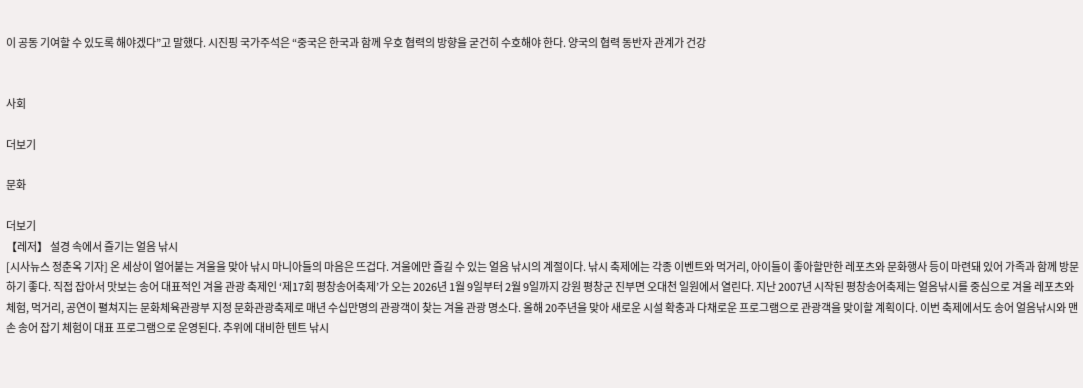이 공동 기여할 수 있도록 해야겠다”고 말했다. 시진핑 국가주석은 “중국은 한국과 함께 우호 협력의 방향을 굳건히 수호해야 한다. 양국의 협력 동반자 관계가 건강


사회

더보기

문화

더보기
【레저】 설경 속에서 즐기는 얼음 낚시
[시사뉴스 정춘옥 기자] 온 세상이 얼어붙는 겨울을 맞아 낚시 마니아들의 마음은 뜨겁다. 겨울에만 즐길 수 있는 얼음 낚시의 계절이다. 낚시 축제에는 각종 이벤트와 먹거리, 아이들이 좋아할만한 레포츠와 문화행사 등이 마련돼 있어 가족과 함께 방문하기 좋다. 직접 잡아서 맛보는 송어 대표적인 겨울 관광 축제인 ‘제17회 평창송어축제’가 오는 2026년 1월 9일부터 2월 9일까지 강원 평창군 진부면 오대천 일원에서 열린다. 지난 2007년 시작된 평창송어축제는 얼음낚시를 중심으로 겨울 레포츠와 체험, 먹거리, 공연이 펼쳐지는 문화체육관광부 지정 문화관광축제로 매년 수십만명의 관광객이 찾는 겨울 관광 명소다. 올해 20주년을 맞아 새로운 시설 확충과 다채로운 프로그램으로 관광객을 맞이할 계획이다. 이번 축제에서도 송어 얼음낚시와 맨손 송어 잡기 체험이 대표 프로그램으로 운영된다. 추위에 대비한 텐트 낚시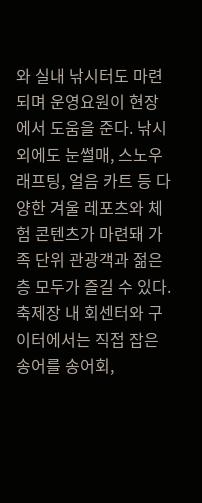와 실내 낚시터도 마련되며 운영요원이 현장에서 도움을 준다. 낚시 외에도 눈썰매, 스노우래프팅, 얼음 카트 등 다양한 겨울 레포츠와 체험 콘텐츠가 마련돼 가족 단위 관광객과 젊은 층 모두가 즐길 수 있다. 축제장 내 회센터와 구이터에서는 직접 잡은 송어를 송어회,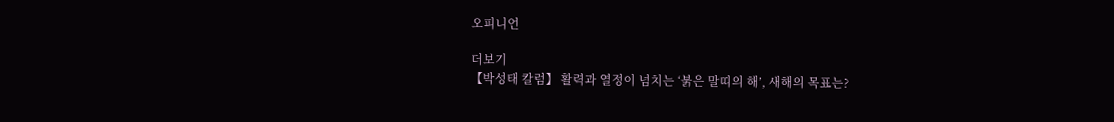오피니언

더보기
【박성태 칼럼】 활력과 열정이 넘치는 ‘붉은 말띠의 해’, 새해의 목표는?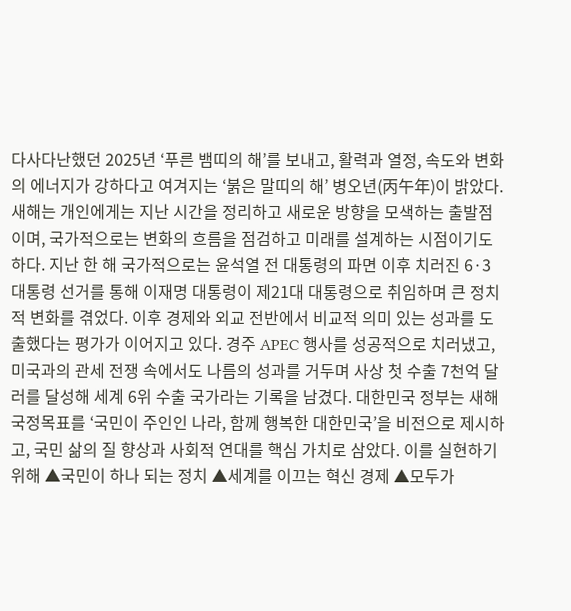다사다난했던 2025년 ‘푸른 뱀띠의 해’를 보내고, 활력과 열정, 속도와 변화의 에너지가 강하다고 여겨지는 ‘붉은 말띠의 해’ 병오년(丙午年)이 밝았다. 새해는 개인에게는 지난 시간을 정리하고 새로운 방향을 모색하는 출발점이며, 국가적으로는 변화의 흐름을 점검하고 미래를 설계하는 시점이기도 하다. 지난 한 해 국가적으로는 윤석열 전 대통령의 파면 이후 치러진 6·3 대통령 선거를 통해 이재명 대통령이 제21대 대통령으로 취임하며 큰 정치적 변화를 겪었다. 이후 경제와 외교 전반에서 비교적 의미 있는 성과를 도출했다는 평가가 이어지고 있다. 경주 APEC 행사를 성공적으로 치러냈고, 미국과의 관세 전쟁 속에서도 나름의 성과를 거두며 사상 첫 수출 7천억 달러를 달성해 세계 6위 수출 국가라는 기록을 남겼다. 대한민국 정부는 새해 국정목표를 ‘국민이 주인인 나라, 함께 행복한 대한민국’을 비전으로 제시하고, 국민 삶의 질 향상과 사회적 연대를 핵심 가치로 삼았다. 이를 실현하기 위해 ▲국민이 하나 되는 정치 ▲세계를 이끄는 혁신 경제 ▲모두가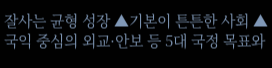잘사는 균형 성장 ▲기본이 튼튼한 사회 ▲국익 중심의 외교·안보 등 5대 국정 목표와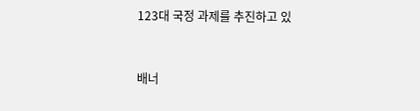123대 국정 과제를 추진하고 있


배너